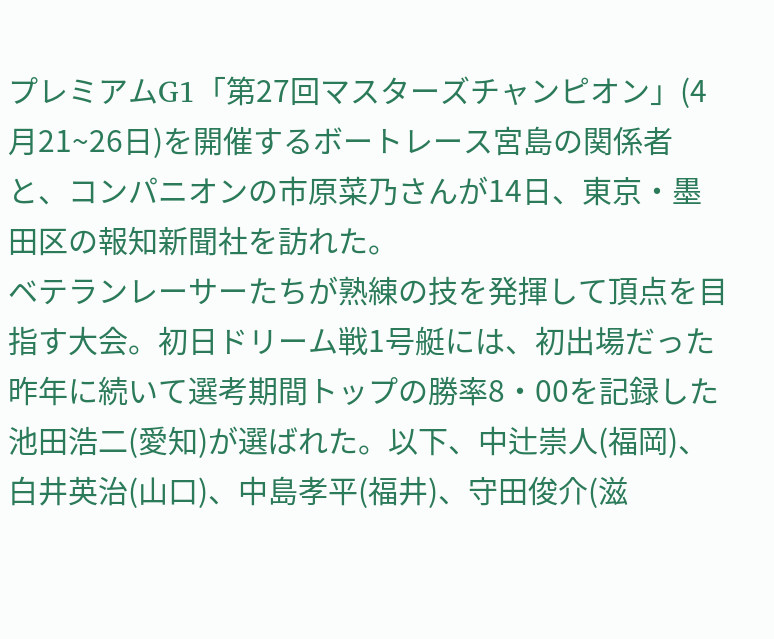プレミアムG1「第27回マスターズチャンピオン」(4月21~26日)を開催するボートレース宮島の関係者と、コンパニオンの市原菜乃さんが14日、東京・墨田区の報知新聞社を訪れた。
ベテランレーサーたちが熟練の技を発揮して頂点を目指す大会。初日ドリーム戦1号艇には、初出場だった昨年に続いて選考期間トップの勝率8・00を記録した池田浩二(愛知)が選ばれた。以下、中辻崇人(福岡)、白井英治(山口)、中島孝平(福井)、守田俊介(滋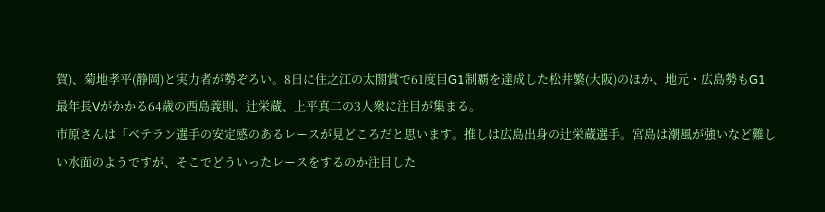賀)、菊地孝平(静岡)と実力者が勢ぞろい。8日に住之江の太閤賞で61度目G1制覇を達成した松井繁(大阪)のほか、地元・広島勢もG1最年長Vがかかる64歳の西島義則、辻栄蔵、上平真二の3人衆に注目が集まる。
市原さんは「ベテラン選手の安定感のあるレースが見どころだと思います。推しは広島出身の辻栄蔵選手。宮島は潮風が強いなど難しい水面のようですが、そこでどういったレースをするのか注目した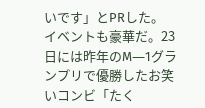いです」とPRした。
イベントも豪華だ。23日には昨年のM―1グランプリで優勝したお笑いコンビ「たく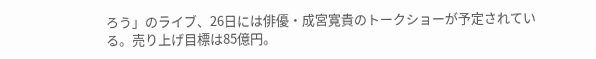ろう」のライブ、26日には俳優・成宮寛貴のトークショーが予定されている。売り上げ目標は85億円。